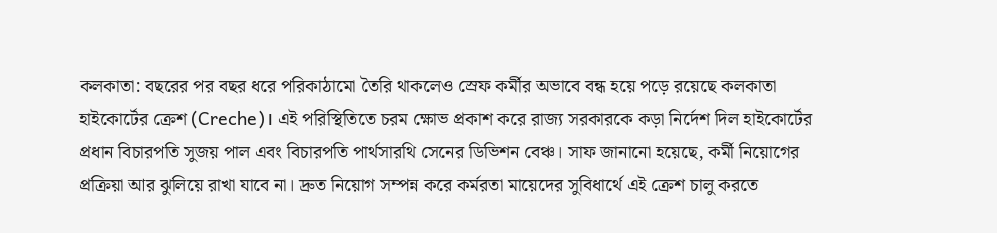কলকাতা: বছরের পর বছর ধরে পরিকাঠামো তৈরি থাকলেও স্রেফ কর্মীর অভাবে বন্ধ হয়ে পড়ে রয়েছে কলকাতা হাইকোর্টের ক্রেশ (Creche)। এই পরিস্থিতিতে চরম ক্ষোভ প্রকাশ করে রাজ্য সরকারকে কড়া নির্দেশ দিল হাইকোর্টের প্রধান বিচারপতি সুজয় পাল এবং বিচারপতি পার্থসারথি সেনের ডিভিশন বেঞ্চ। সাফ জানানো হয়েছে, কর্মী নিয়োগের প্রক্রিয়া আর ঝুলিয়ে রাখা যাবে না। দ্রুত নিয়োগ সম্পন্ন করে কর্মরতা মায়েদের সুবিধার্থে এই ক্রেশ চালু করতে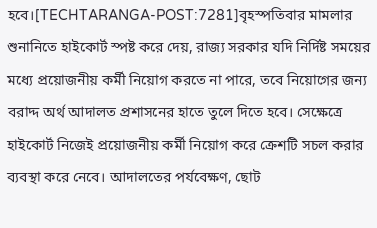হবে।[TECHTARANGA-POST:7281]বৃহস্পতিবার মামলার শুনানিতে হাইকোর্ট স্পষ্ট করে দেয়, রাজ্য সরকার যদি নির্দিষ্ট সময়ের মধ্যে প্রয়োজনীয় কর্মী নিয়োগ করতে না পারে, তবে নিয়োগের জন্য বরাদ্দ অর্থ আদালত প্রশাসনের হাতে তুলে দিতে হবে। সেক্ষেত্রে হাইকোর্ট নিজেই প্রয়োজনীয় কর্মী নিয়োগ করে ক্রেশটি সচল করার ব্যবস্থা করে নেবে। আদালতের পর্যবেক্ষণ, ছোট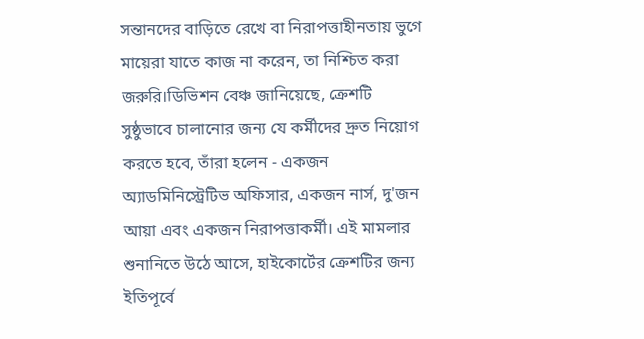সন্তানদের বাড়িতে রেখে বা নিরাপত্তাহীনতায় ভুগে মায়েরা যাতে কাজ না করেন, তা নিশ্চিত করা জরুরি।ডিভিশন বেঞ্চ জানিয়েছে, ক্রেশটি সুষ্ঠুভাবে চালানোর জন্য যে কর্মীদের দ্রুত নিয়োগ করতে হবে, তাঁরা হলেন - একজন অ্যাডমিনিস্ট্রেটিভ অফিসার, একজন নার্স, দু'জন আয়া এবং একজন নিরাপত্তাকর্মী। এই মামলার শুনানিতে উঠে আসে, হাইকোর্টের ক্রেশটির জন্য ইতিপূর্বে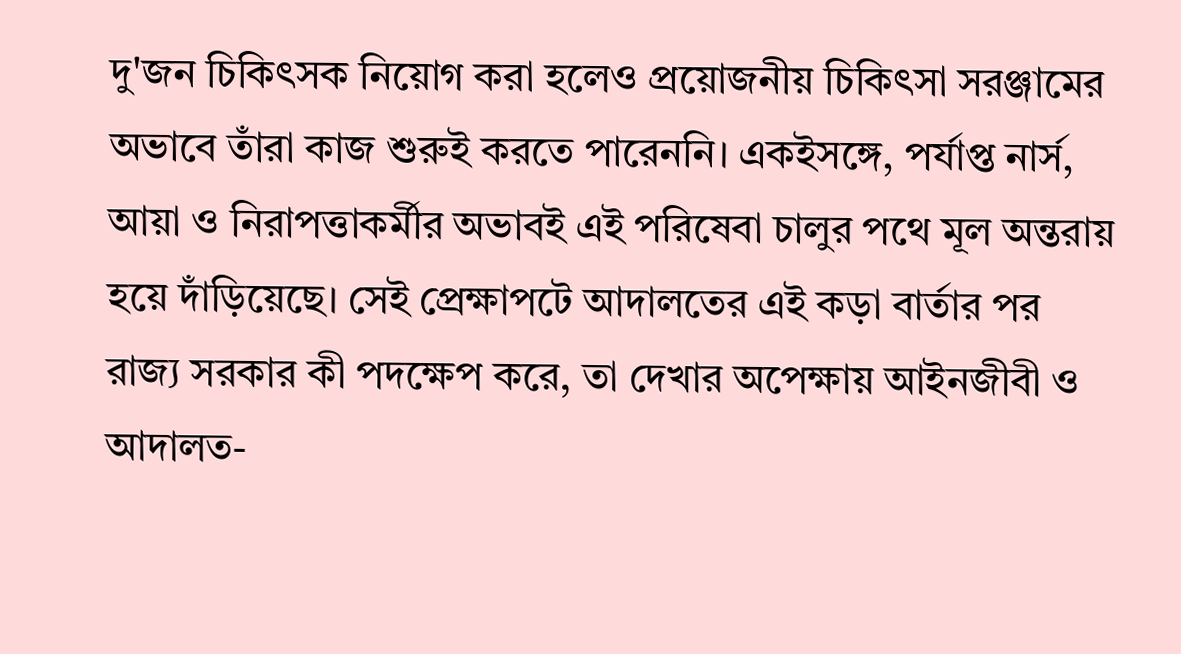দু'জন চিকিৎসক নিয়োগ করা হলেও প্রয়োজনীয় চিকিৎসা সরঞ্জামের অভাবে তাঁরা কাজ শুরুই করতে পারেননি। একইসঙ্গে, পর্যাপ্ত নার্স, আয়া ও নিরাপত্তাকর্মীর অভাবই এই পরিষেবা চালুর পথে মূল অন্তরায় হয়ে দাঁড়িয়েছে। সেই প্রেক্ষাপটে আদালতের এই কড়া বার্তার পর রাজ্য সরকার কী পদক্ষেপ করে, তা দেখার অপেক্ষায় আইনজীবী ও আদালত-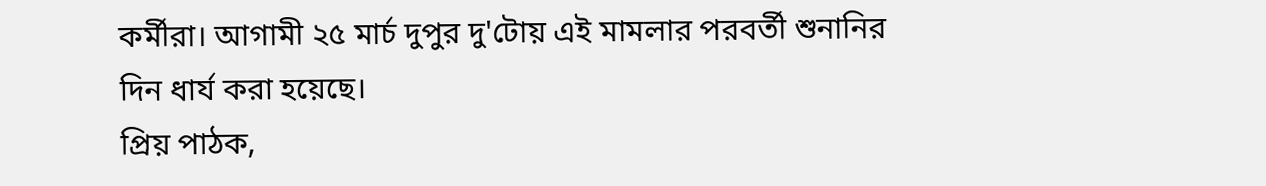কর্মীরা। আগামী ২৫ মার্চ দুপুর দু'টোয় এই মামলার পরবর্তী শুনানির দিন ধার্য করা হয়েছে।
প্রিয় পাঠক,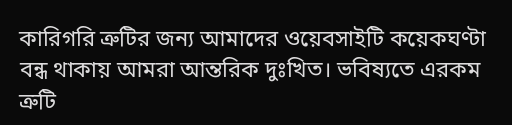কারিগরি ত্রুটির জন্য আমাদের ওয়েবসাইটি কয়েকঘণ্টা বন্ধ থাকায় আমরা আন্তরিক দুঃখিত। ভবিষ্যতে এরকম ত্রুটি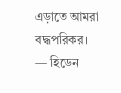এড়াতে আমরা বদ্ধপরিকর।
— হিডেন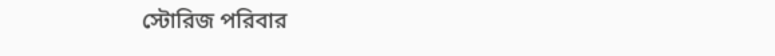স্টোরিজ পরিবার